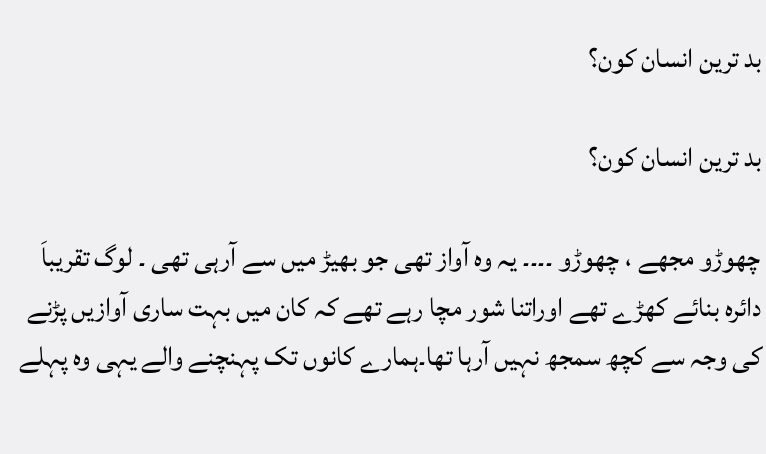بد ترین انسان کون؟

بد ترین انسان کون؟

چھوڑو مجھے ، چھوڑو ۔۔۔۔ یہ وہ آواز تھی جو بھیڑ میں سے آرہی تھی ۔ لوگ تقریباَ دائرہ بنائے کھڑے تھے اوراتنا شور مچا رہے تھے کہ کان میں بہت ساری آوازیں پڑنے کی وجہ سے کچھ سمجھ نہیں آرہا تھا۔ہمارے کانوں تک پہنچنے والے یہی وہ پہلے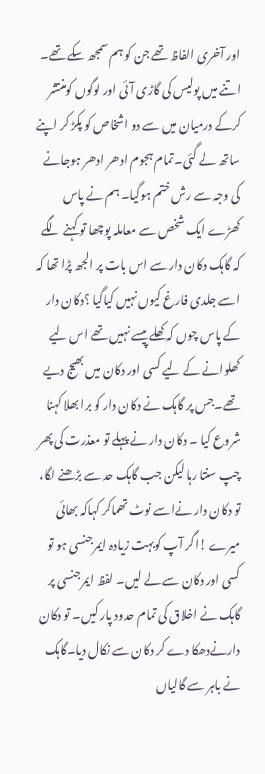اور آخری الفاظ تھے جن کو ہم سمجھ سکے تھے۔ اتنے میں پولیس کی گاڑی آئی اور لوگوں کومنتشر کرکے درمیان میں سے دو اشخاص کو پکڑ کر اپنے ساتھ لے گئی۔تمام ہجوم ادھر ادھر ہوجانے کی وجہ سے رش ختم ہوگیا۔ ہم نے پاس کھڑے ایک شخص سے معاملہ پوچھا تو کہنے لگے کہ گاہک دکان دار سے اس بات پر الجھ پڑا تھا کہ اسے جلدی فارغ کیوں نہیں کیاگیا ؟دکان دار کے پاس چوں کہ کھلے پیسے نہیں تھے اس لیے کھلوانے کے لیے کسی اور دکان میں بھیج دیے تھے۔جس پر گاہک نے دکان دار کو برا بھلا کہنا شروع کیا ۔ دکان دار نے پہلے تو معذرت کی پھر چپ سنتا رہا لیکن جب گاہک حد سے بڑھنے لگا، تو دکان دار نےاسے نوٹ تھماکر کہاکہ بھائی میرے !اگر آپ کوبہت زیادہ ایمرجنسی ہو تو  کسی اور دکان سے لے لیں۔ لفظ ایمرجنسی پر گاہک نے اخلاق کی تمام حدود پار کیں۔ تو دکان دارنےدھکا دے کر دکان سے نکال دیا۔گاہک نے باہر سے گالیاں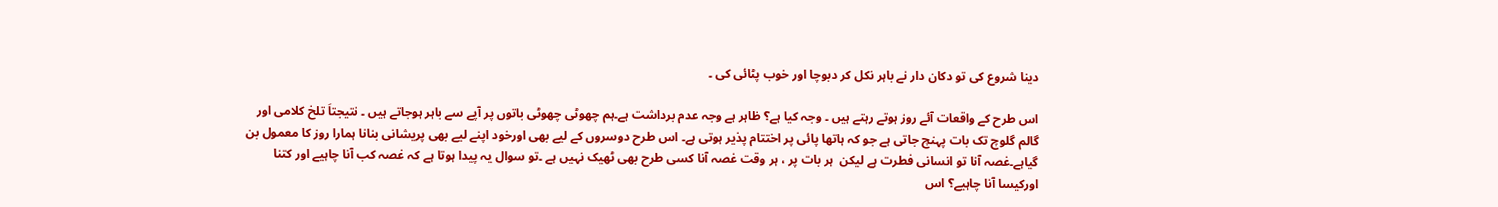دینا شروع کی تو دکان دار نے باہر نکل کر دبوچا اور خوب پٹائی کی ۔

اس طرح کے واقعات آئے روز ہوتے رہتے ہیں ۔ وجہ کیا ہے؟ ظاہر ہے وجہ عدم برداشت ہے۔ہم چھوٹی چھوٹی باتوں پر آپے سے باہر ہوجاتے ہیں ۔ نتیجتاَ تلخ کلامی اور گالم گلوچ تک بات پہنچ جاتی ہے جو کہ ہاتھا پائی پر اختتام پذیر ہوتی ہے۔ اس طرح دوسروں کے لیے بھی اورخود اپنے لیے بھی پریشانی بنانا ہمارا روز کا معمول بن گیاہے۔غصہ آنا تو انسانی فطرت ہے لیکن  ہر بات پر ، ہر وقت غصہ آنا کسی طرح بھی ٹھیک نہیں ہے ۔تو سوال یہ پیدا ہوتا ہے کہ غصہ کب آنا چاہیے اور کتنا اورکیسا آنا چاہیے؟ اس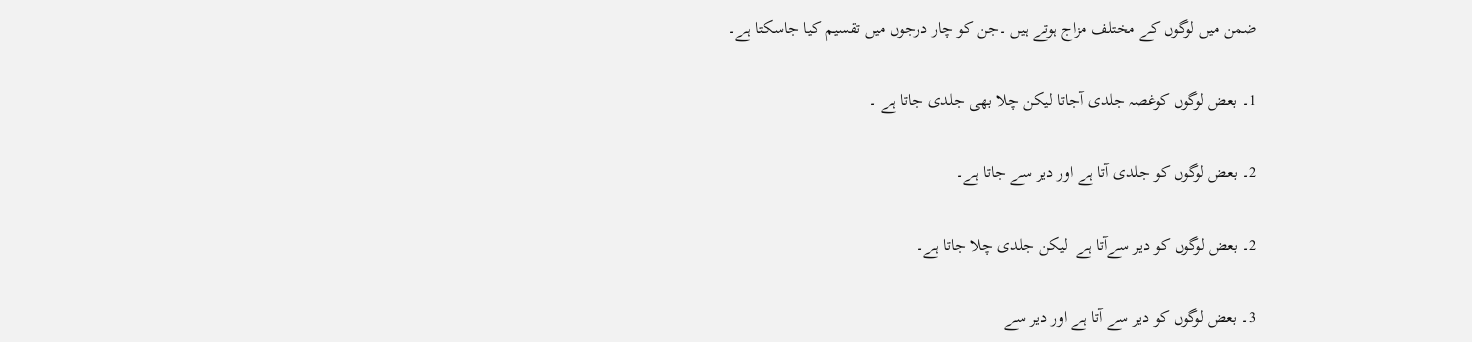ضمن میں لوگوں کے مختلف مزاج ہوتے ہیں ۔جن کو چار درجوں میں تقسیم کیا جاسکتا ہے۔

1۔ بعض لوگوں کوغصہ جلدی آجاتا لیکن چلا بھی جلدی جاتا ہے ۔

2۔ بعض لوگوں کو جلدی آتا ہے اور دیر سے جاتا ہے۔

2۔ بعض لوگوں کو دیر سےآتا ہے  لیکن جلدی چلا جاتا ہے۔

3۔ بعض لوگوں کو دیر سے آتا ہے اور دیر سے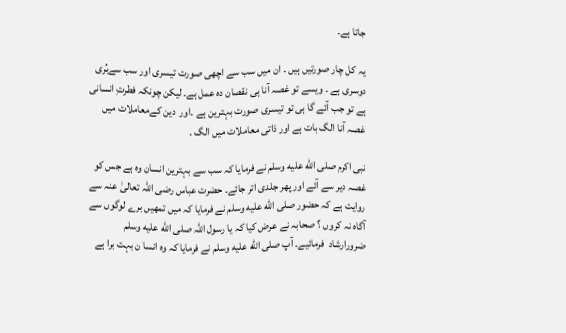جاتا ہے۔

یہ کل چار صورتیں ہیں ۔ ان میں سب سے اچھی صورت تیسری اور سب سےبُری دوسری ہے ۔ ویسے تو غصہ آنا ہی نقصان دہ عمل ہے۔ لیکن چونکہ فطرتِ انسانی ہے تو جب آئے گا ہی تو تیسری صورت بہترین ہے ۔اور  دین کےمعاملات میں غصہ آنا الگ بات ہے اور ذاتی معاملات میں الگ ۔

نبی اکرم صلى الله عليه وسلم نے فرمایا کہ سب سے بہترین انسان وہ ہے جس کو غصہ دیر سے آئے اور پھر جلدی اتر جائے۔ حضرت عباس رضی اللہ تعالیٰ عنہ سے روایت ہے کہ حضور صلى الله عليه وسلم نے فرمایا کہ میں تمھیں برے لوگوں سے آگاہ نہ کروں ؟ صحابہ نے عرض کیا کہ یا رسول اللہ صلى الله عليه وسلم ضرورارشاد  فرمائیے۔ آپ صلى الله عليه وسلم نے فرمایا کہ وہ انسا ن بہت برا ہے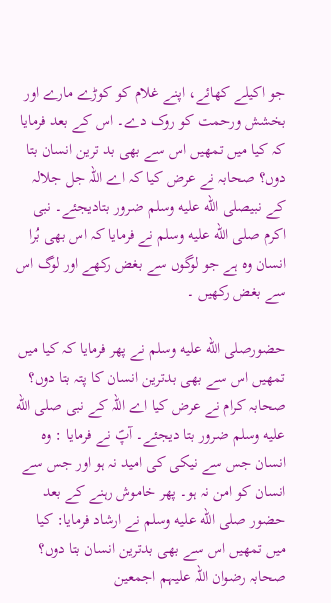جو اکیلے کھائے، اپنے غلام کو کوڑے مارے اور بخشش ورحمت کو روک دے۔ اس کے بعد فرمایا کہ کیا میں تمھیں اس سے بھی بد ترین انسان بتا دوں؟ صحابہ نے عرض کیا کہ اے اللہ جل جلالہ  کے نبیصلى الله عليه وسلم ضرور بتادیجئے۔ نبی اکرم صلى الله عليه وسلم نے فرمایا کہ اس بھی بُرا انسان وہ ہے جو لوگوں سے بغض رکھے اور لوگ اس سے بغض رکھیں ۔

حضورصلى الله عليه وسلم نے پھر فرمایا کہ کیا میں تمھیں اس سے بھی بدترین انسان کا پتہ بتا دوں؟ صحابہ کرام نے عرض کیا اے اللہ کے نبی صلى الله عليه وسلم ضرور بتا دیجئے۔ آپؐ نے فرمایا : وہ انسان جس سے نیکی کی امید نہ ہو اور جس سے انسان کو امن نہ ہو۔ پھر خاموش رہنے کے بعد حضور صلى الله عليه وسلم نے ارشاد فرمایا: کیا میں تمھیں اس سے بھی بدترین انسان بتا دوں؟ صحابہ رضوان اللہ علیہم اجمعین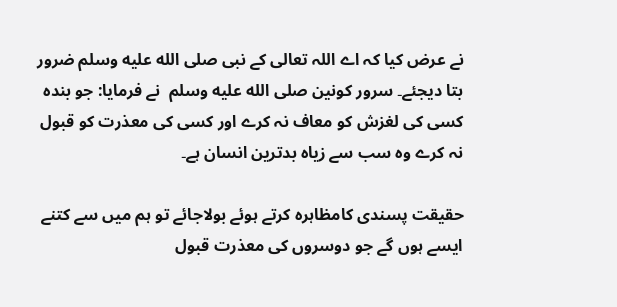نے عرض کیا کہ اے اللہ تعالی کے نبی صلى الله عليه وسلم ضرور بتا دیجئے۔ سرور کونین صلى الله عليه وسلم  نے فرمایا: جو بندہ کسی کی لغزش کو معاف نہ کرے اور کسی کی معذرت کو قبول نہ کرے وہ سب سے زیاہ بدترین انسان ہے۔

حقیقت پسندی کامظاہرہ کرتے ہوئے بولاجائے تو ہم میں سے کتنے ایسے ہوں گے جو دوسروں کی معذرت قبول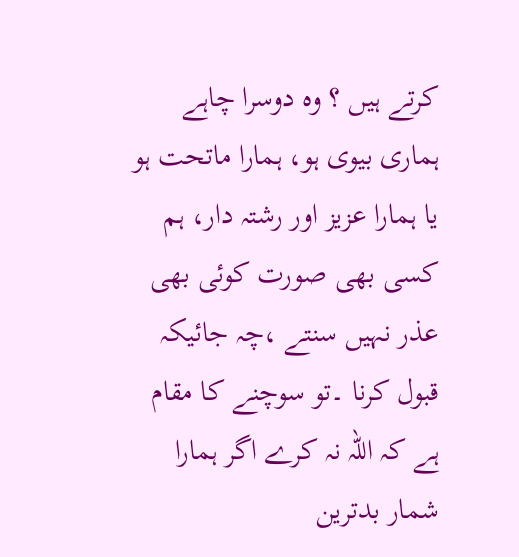کرتے ہیں ؟ وہ دوسرا چاہے ہماری بیوی ہو، ہمارا ماتحت ہو یا ہمارا عزیز اور رشتہ دار، ہم کسی بھی صورت کوئی بھی عذر نہیں سنتے ،چہ جائیکہ قبول کرنا ۔تو سوچنے کا مقام ہے کہ اللہ نہ کرے اگر ہمارا شمار بدترین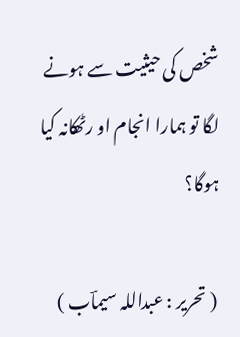شخص کی حیثیت سے ہونے لگا تو ہمارا انجام او رٹھکانہ کیا ہوگا؟

 ( تحریر : عبداللہ سیماؔب )